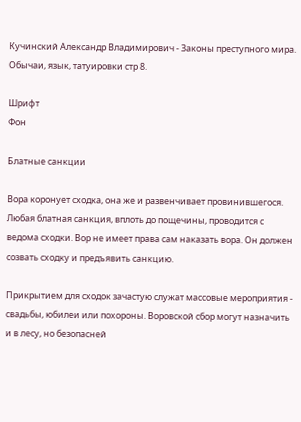Кучинский Александр Владимирович - Законы преступного мира. Обычаи, язык, татуировки стр 8.

Шрифт
Фон

Блатные санкции

Вора коронует сходка, она же и развенчивает провинившегося. Любая блатная санкция, вплоть до пощечины, проводится с ведома сходки. Вор не имеет права сам наказать вора. Он должен созвать сходку и предъявить санкцию.

Прикрытием для сходок зачастую служат массовые мероприятия - свадьбы, юбилеи или похороны. Воровской сбор могут назначить и в лесу, но безопасней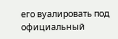его вуалировать под официальный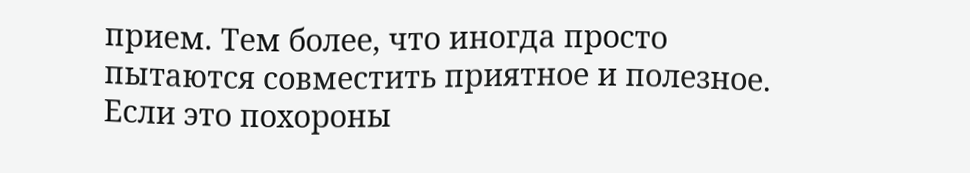прием. Тем более, что иногда просто пытаются совместить приятное и полезное. Если это похороны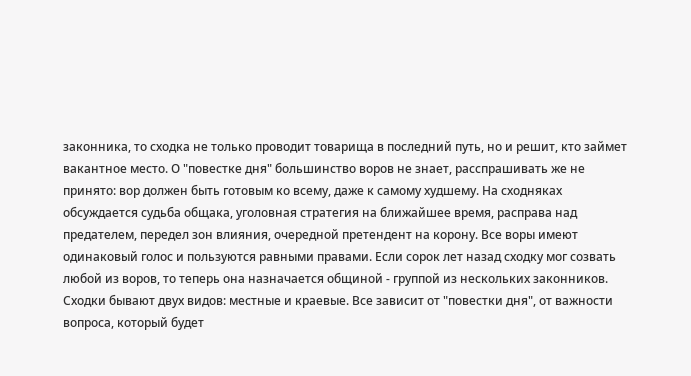законника, то сходка не только проводит товарища в последний путь, но и решит, кто займет вакантное место. О "повестке дня" большинство воров не знает, расспрашивать же не принято: вор должен быть готовым ко всему, даже к самому худшему. На сходняках обсуждается судьба общака, уголовная стратегия на ближайшее время, расправа над предателем, передел зон влияния, очередной претендент на корону. Все воры имеют одинаковый голос и пользуются равными правами. Если сорок лет назад сходку мог созвать любой из воров, то теперь она назначается общиной - группой из нескольких законников. Сходки бывают двух видов: местные и краевые. Все зависит от "повестки дня", от важности вопроса, который будет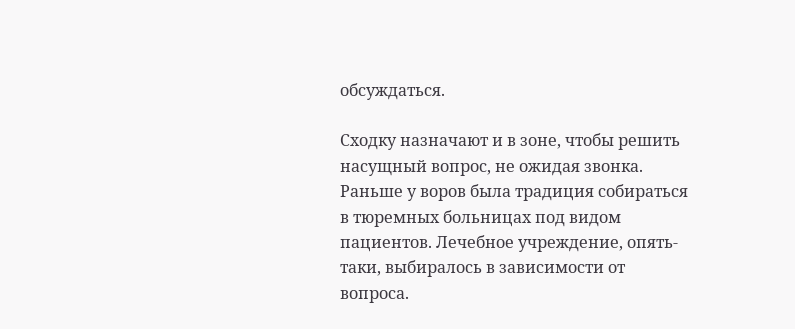обсуждаться.

Сходку назначают и в зоне, чтобы решить насущный вопрос, не ожидая звонка. Раньше у воров была традиция собираться в тюремных больницах под видом пациентов. Лечебное учреждение, опять-таки, выбиралось в зависимости от вопроса.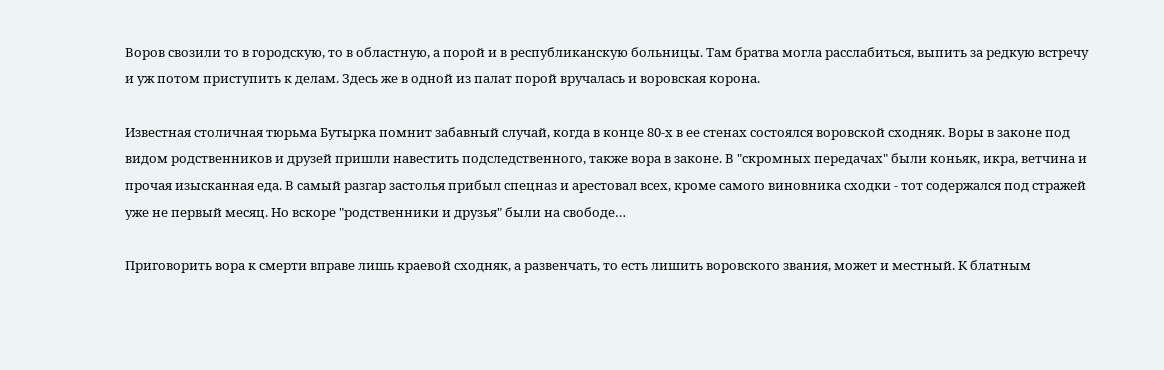Воров свозили то в городскую, то в областную, а порой и в республиканскую больницы. Там братва могла расслабиться, выпить за редкую встречу и уж потом приступить к делам. Здесь же в одной из палат порой вручалась и воровская корона.

Известная столичная тюрьма Бутырка помнит забавный случай, когда в конце 80-х в ее стенах состоялся воровской сходняк. Воры в законе под видом родственников и друзей пришли навестить подследственного, также вора в законе. В "скромных передачах" были коньяк, икра, ветчина и прочая изысканная еда. В самый разгар застолья прибыл спецназ и арестовал всех, кроме самого виновника сходки - тот содержался под стражей уже не первый месяц. Но вскоре "родственники и друзья" были на свободе…

Приговорить вора к смерти вправе лишь краевой сходняк, а развенчать, то есть лишить воровского звания, может и местный. К блатным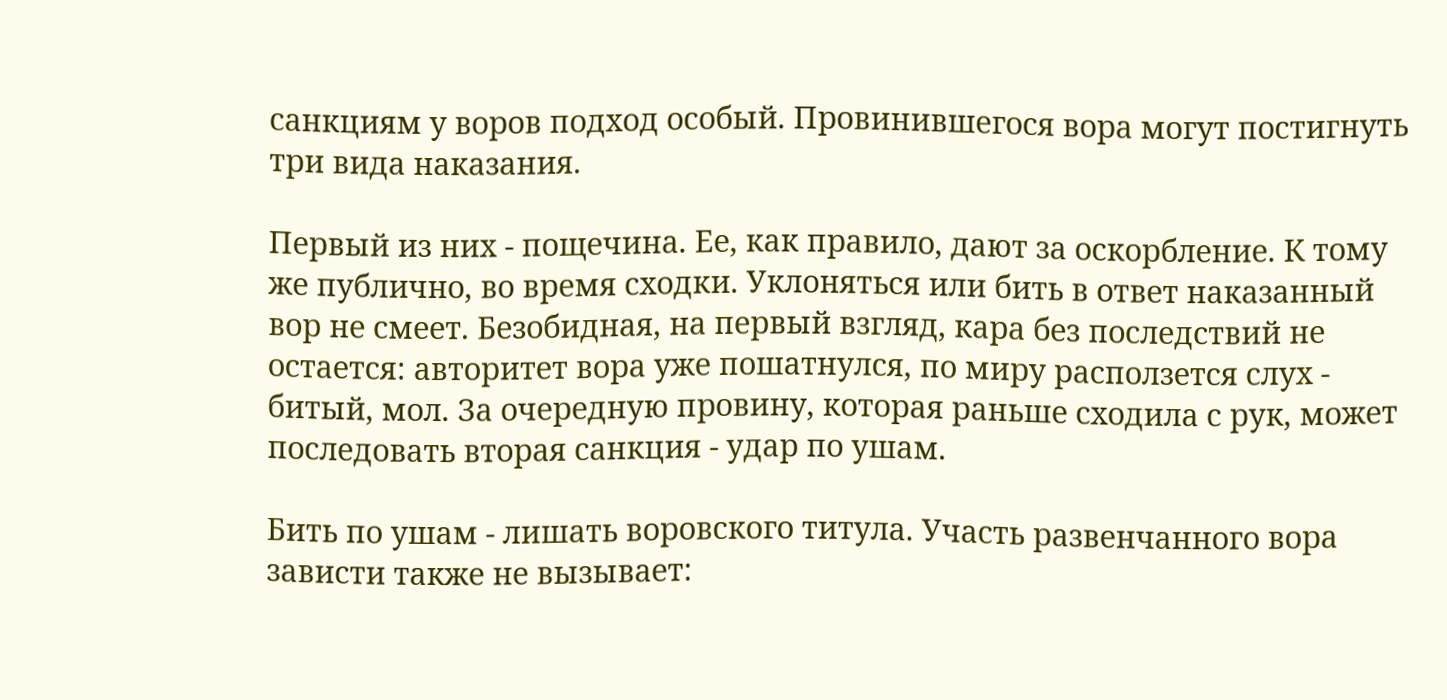санкциям у воров подход особый. Провинившегося вора могут постигнуть три вида наказания.

Первый из них - пощечина. Ее, как правило, дают за оскорбление. К тому же публично, во время сходки. Уклоняться или бить в ответ наказанный вор не смеет. Безобидная, на первый взгляд, кара без последствий не остается: авторитет вора уже пошатнулся, по миру расползется слух - битый, мол. За очередную провину, которая раньше сходила с рук, может последовать вторая санкция - удар по ушам.

Бить по ушам - лишать воровского титула. Участь развенчанного вора зависти также не вызывает: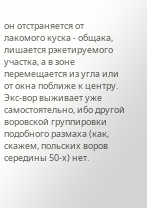он отстраняется от лакомого куска - общака, лишается рэкетируемого участка, а в зоне перемещается из угла или от окна поближе к центру. Экс-вор выживает уже самостоятельно, ибо другой воровской группировки подобного размаха (как, скажем, польских воров середины 50-х) нет.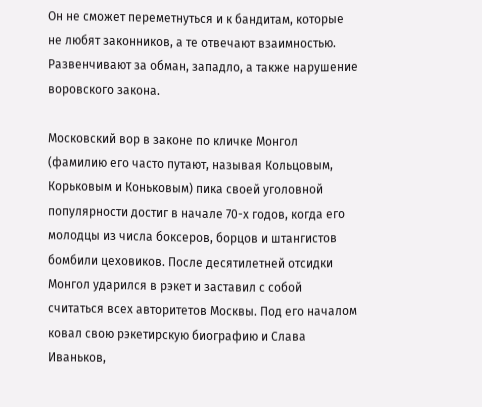Он не сможет переметнуться и к бандитам, которые не любят законников, а те отвечают взаимностью. Развенчивают за обман, западло, а также нарушение воровского закона.

Московский вор в законе по кличке Монгол (фамилию его часто путают, называя Кольцовым, Корьковым и Коньковым) пика своей уголовной популярности достиг в начале 70-х годов, когда его молодцы из числа боксеров, борцов и штангистов бомбили цеховиков. После десятилетней отсидки Монгол ударился в рэкет и заставил с собой считаться всех авторитетов Москвы. Под его началом ковал свою рэкетирскую биографию и Слава Иваньков,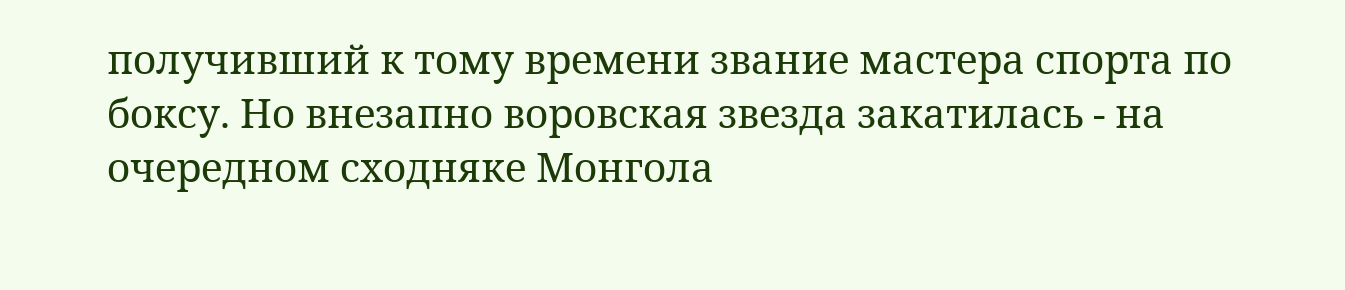получивший к тому времени звание мастера спорта по боксу. Но внезапно воровская звезда закатилась - на очередном сходняке Монгола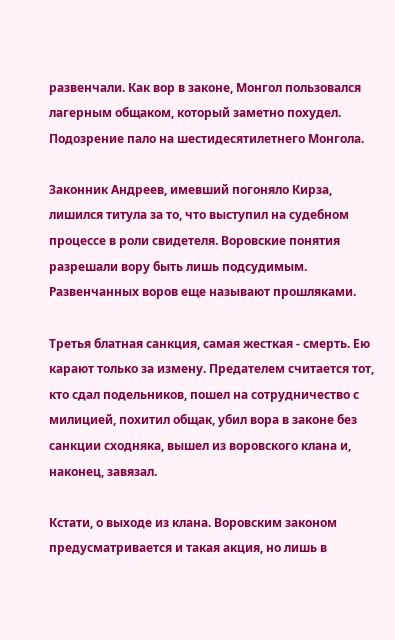развенчали. Как вор в законе, Монгол пользовался лагерным общаком, который заметно похудел. Подозрение пало на шестидесятилетнего Монгола.

Законник Андреев, имевший погоняло Кирза, лишился титула за то, что выступил на судебном процессе в роли свидетеля. Воровские понятия разрешали вору быть лишь подсудимым. Развенчанных воров еще называют прошляками.

Третья блатная санкция, самая жесткая - смерть. Ею карают только за измену. Предателем считается тот, кто сдал подельников, пошел на сотрудничество с милицией, похитил общак, убил вора в законе без санкции сходняка, вышел из воровского клана и, наконец, завязал.

Кстати, о выходе из клана. Воровским законом предусматривается и такая акция, но лишь в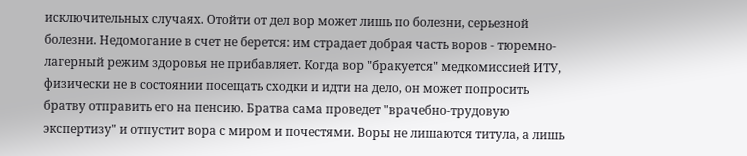исключительных случаях. Отойти от дел вор может лишь по болезни, серьезной болезни. Недомогание в счет не берется: им страдает добрая часть воров - тюремно-лагерный режим здоровья не прибавляет. Когда вор "бракуется" медкомиссией ИТУ, физически не в состоянии посещать сходки и идти на дело, он может попросить братву отправить его на пенсию. Братва сама проведет "врачебно-трудовую экспертизу" и отпустит вора с миром и почестями. Воры не лишаются титула, а лишь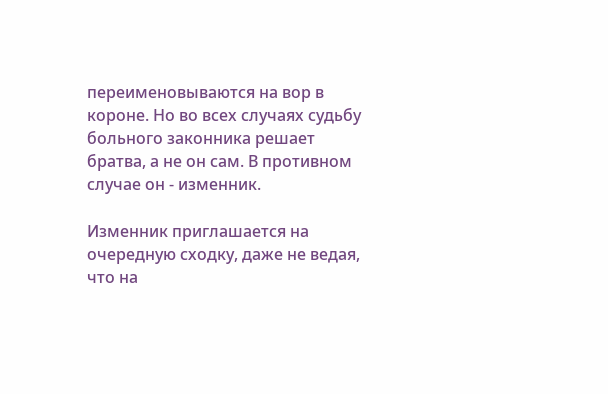переименовываются на вор в короне. Но во всех случаях судьбу больного законника решает братва, а не он сам. В противном случае он - изменник.

Изменник приглашается на очередную сходку, даже не ведая, что на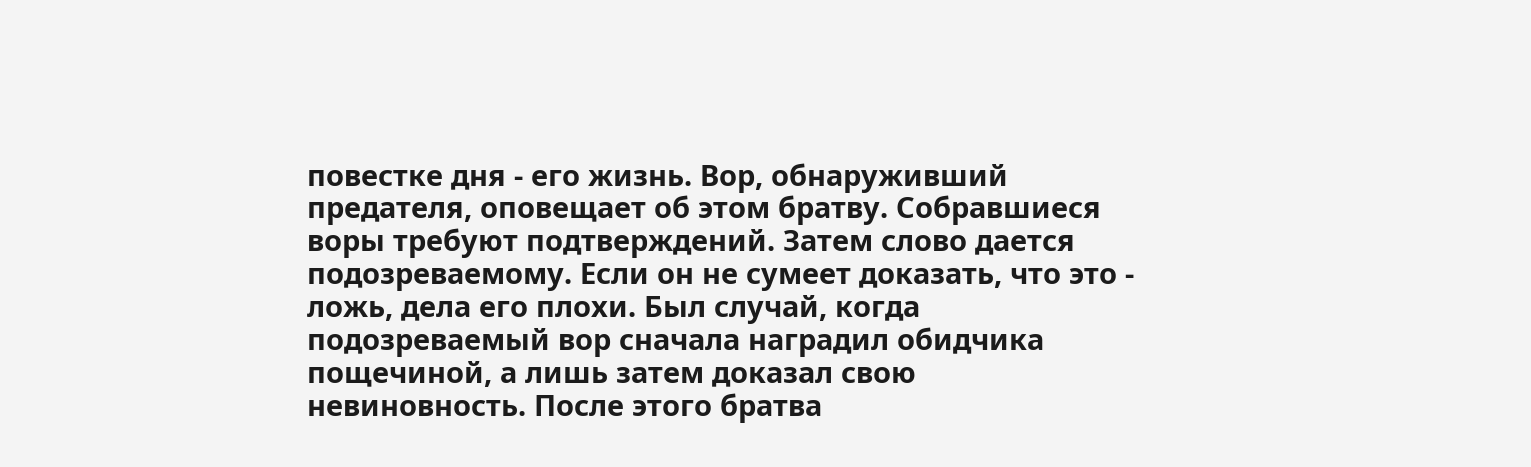повестке дня - его жизнь. Вор, обнаруживший предателя, оповещает об этом братву. Собравшиеся воры требуют подтверждений. Затем слово дается подозреваемому. Если он не сумеет доказать, что это - ложь, дела его плохи. Был случай, когда подозреваемый вор сначала наградил обидчика пощечиной, а лишь затем доказал свою невиновность. После этого братва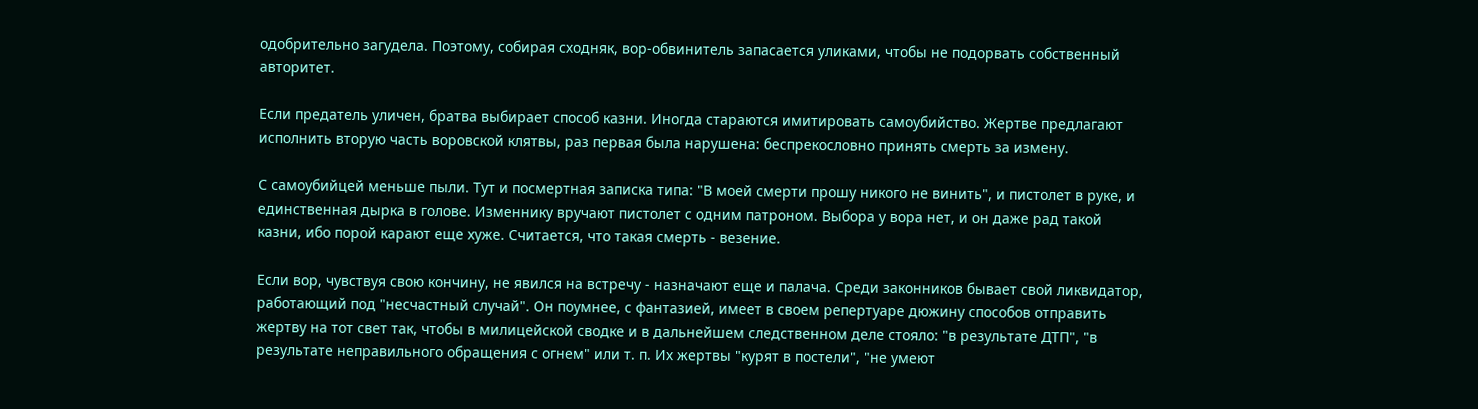одобрительно загудела. Поэтому, собирая сходняк, вор-обвинитель запасается уликами, чтобы не подорвать собственный авторитет.

Если предатель уличен, братва выбирает способ казни. Иногда стараются имитировать самоубийство. Жертве предлагают исполнить вторую часть воровской клятвы, раз первая была нарушена: беспрекословно принять смерть за измену.

С самоубийцей меньше пыли. Тут и посмертная записка типа: "В моей смерти прошу никого не винить", и пистолет в руке, и единственная дырка в голове. Изменнику вручают пистолет с одним патроном. Выбора у вора нет, и он даже рад такой казни, ибо порой карают еще хуже. Считается, что такая смерть - везение.

Если вор, чувствуя свою кончину, не явился на встречу - назначают еще и палача. Среди законников бывает свой ликвидатор, работающий под "несчастный случай". Он поумнее, с фантазией, имеет в своем репертуаре дюжину способов отправить жертву на тот свет так, чтобы в милицейской сводке и в дальнейшем следственном деле стояло: "в результате ДТП", "в результате неправильного обращения с огнем" или т. п. Их жертвы "курят в постели", "не умеют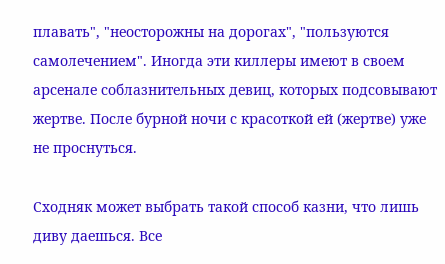плавать", "неосторожны на дорогах", "пользуются самолечением". Иногда эти киллеры имеют в своем арсенале соблазнительных девиц, которых подсовывают жертве. После бурной ночи с красоткой ей (жертве) уже не проснуться.

Сходняк может выбрать такой способ казни, что лишь диву даешься. Все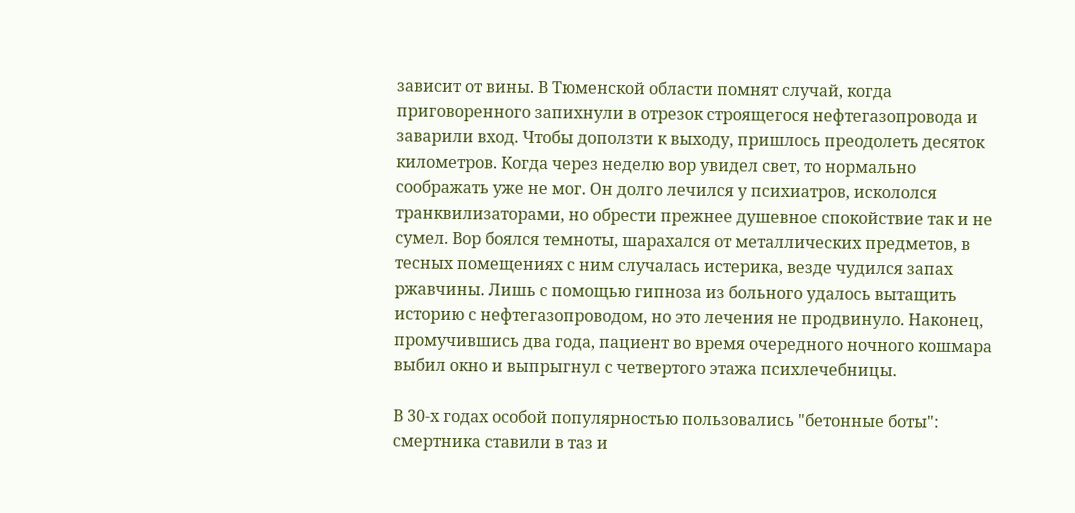зависит от вины. В Тюменской области помнят случай, когда приговоренного запихнули в отрезок строящегося нефтегазопровода и заварили вход. Чтобы доползти к выходу, пришлось преодолеть десяток километров. Когда через неделю вор увидел свет, то нормально соображать уже не мог. Он долго лечился у психиатров, искололся транквилизаторами, но обрести прежнее душевное спокойствие так и не сумел. Вор боялся темноты, шарахался от металлических предметов, в тесных помещениях с ним случалась истерика, везде чудился запах ржавчины. Лишь с помощью гипноза из больного удалось вытащить историю с нефтегазопроводом, но это лечения не продвинуло. Наконец, промучившись два года, пациент во время очередного ночного кошмара выбил окно и выпрыгнул с четвертого этажа психлечебницы.

В 30-х годах особой популярностью пользовались "бетонные боты": смертника ставили в таз и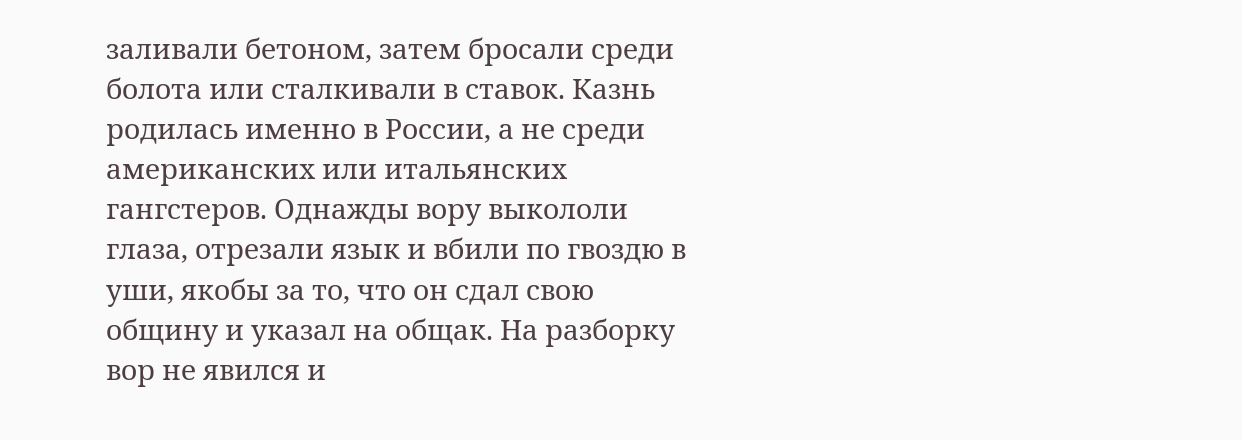заливали бетоном, затем бросали среди болота или сталкивали в ставок. Казнь родилась именно в России, а не среди американских или итальянских гангстеров. Однажды вору выкололи глаза, отрезали язык и вбили по гвоздю в уши, якобы за то, что он сдал свою общину и указал на общак. На разборку вор не явился и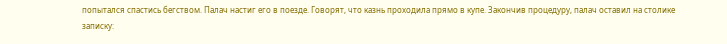попытался спастись бегством. Палач настиг его в поезде. Говорят, что казнь проходила прямо в купе. Закончив процедуру, палач оставил на столике записку: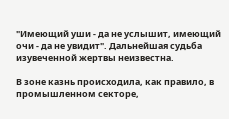"Имеющий уши - да не услышит, имеющий очи - да не увидит". Дальнейшая судьба изувеченной жертвы неизвестна.

В зоне казнь происходила, как правило, в промышленном секторе,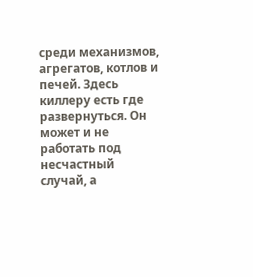среди механизмов, агрегатов, котлов и печей. Здесь киллеру есть где развернуться. Он может и не работать под несчастный случай, а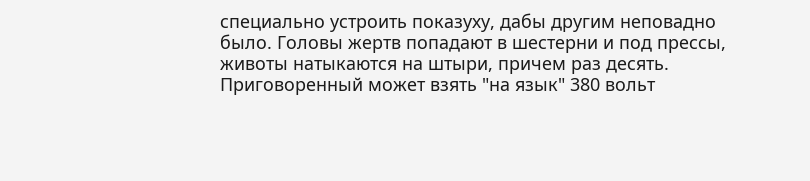специально устроить показуху, дабы другим неповадно было. Головы жертв попадают в шестерни и под прессы, животы натыкаются на штыри, причем раз десять. Приговоренный может взять "на язык" 380 вольт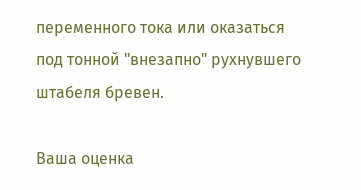переменного тока или оказаться под тонной "внезапно" рухнувшего штабеля бревен.

Ваша оценка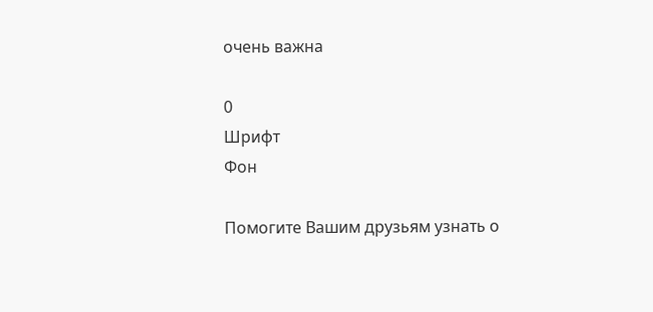очень важна

0
Шрифт
Фон

Помогите Вашим друзьям узнать о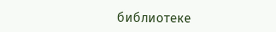библиотеке